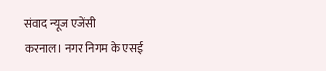संवाद न्यूज एजेंसी
करनाल। नगर निगम के एसई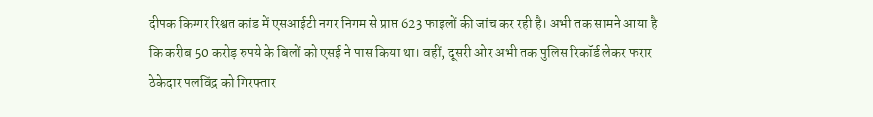दीपक किग्गर रिश्वत कांड में एसआईटी नगर निगम से प्राप्त 623 फाइलों की जांच कर रही है। अभी तक सामने आया है कि करीब 50 करोड़ रुपये के बिलों को एसई ने पास किया था। वहीं, दूसरी ओर अभी तक पुलिस रिकॉर्ड लेकर फरार ठेकेदार पलविंद्र को गिरफ्तार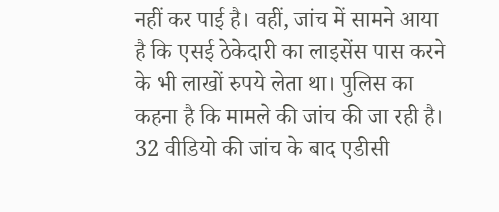नहीं कर पाई है। वहीं, जांच में सामने आया है कि एसई ठेकेदारी का लाइसेंस पास करने के भी लाखों रुपये लेता था। पुलिस का कहना है कि मामले की जांच की जा रही है।
32 वीडियो की जांच के बाद एडीसी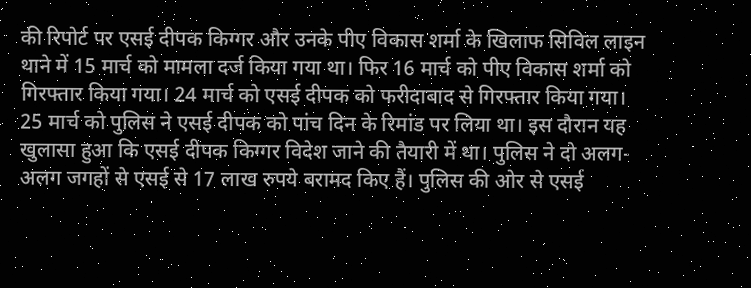की रिपोर्ट पर एसई दीपक किग्गर और उनके पीए विकास शर्मा के खिलाफ सिविल लाइन थाने में 15 मार्च को मामला दर्ज किया गया था। फिर 16 मार्च को पीए विकास शर्मा को गिरफ्तार किया गया। 24 मार्च को एसई दीपक को फरीदाबाद से गिरफ्तार किया गया। 25 मार्च को पुलिस ने एसई दीपक को पांच दिन के रिमांड पर लिया था। इस दौरान यह खुलासा हुआ कि एसई दीपक किग्गर विदेश जाने की तैयारी में था। पुलिस ने दो अलग-अलग जगहों से एसई से 17 लाख रुपये बरामद किए हैं। पुलिस की ओर से एसई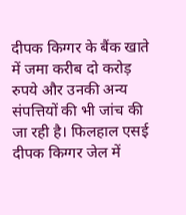दीपक किग्गर के बैंक खाते में जमा करीब दो करोड़ रुपये और उनकी अन्य संपत्तियों की भी जांच की जा रही है। फिलहाल एसई दीपक किग्गर जेल में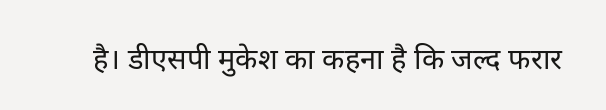है। डीएसपी मुकेश का कहना है कि जल्द फरार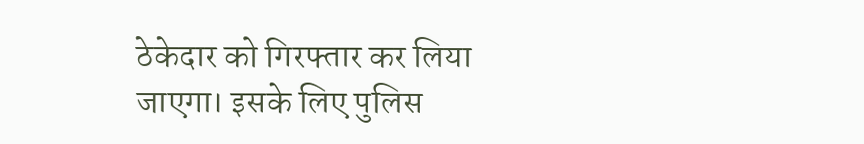ठेकेदार को गिरफ्तार कर लिया जाएगा। इसके लिए पुलिस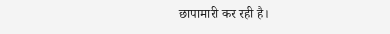छापामारी कर रही है।